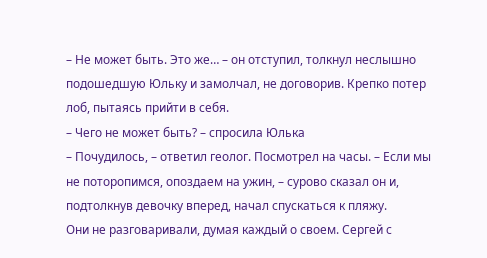– Не может быть. Это же… – он отступил, толкнул неслышно подошедшую Юльку и замолчал, не договорив. Крепко потер лоб, пытаясь прийти в себя.
– Чего не может быть? – спросила Юлька
– Почудилось, – ответил геолог. Посмотрел на часы. – Если мы не поторопимся, опоздаем на ужин, – сурово сказал он и, подтолкнув девочку вперед, начал спускаться к пляжу.
Они не разговаривали, думая каждый о своем. Сергей с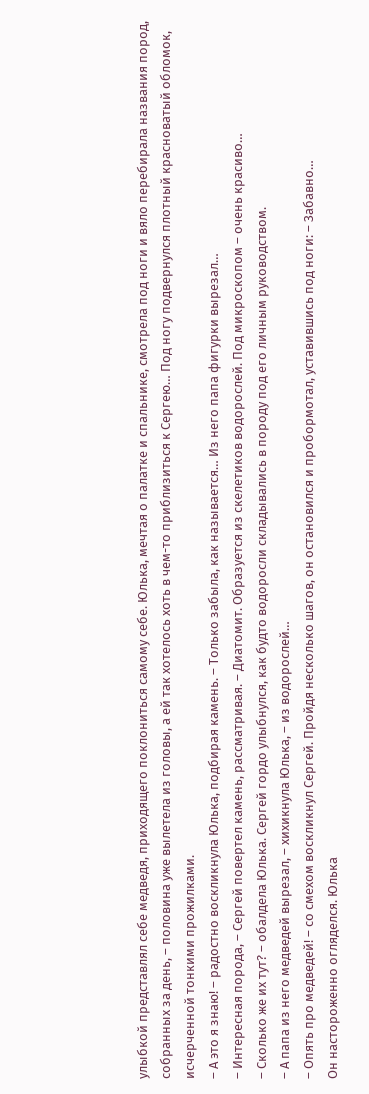улыбкой представлял себе медведя, приходящего поклониться самому себе. Юлька, мечтая о палатке и спальнике, смотрела под ноги и вяло перебирала названия пород, собранных за день, – половина уже вылетела из головы, а ей так хотелось хоть в чем-то приблизиться к Сергею… Под ногу подвернулся плотный красноватый обломок, исчерченной тонкими прожилками.
– А это я знаю! – радостно воскликнула Юлька, подбирая камень. – Только забыла, как называется… Из него папа фигурки вырезал…
– Интересная порода, – Сергей повертел камень, рассматривая. – Диатомит. Образуется из скелетиков водорослей. Под микроскопом – очень красиво…
– Сколько же их тут? – обалдела Юлька. Сергей гордо улыбнулся, как будто водоросли складывались в породу под его личным руководством.
– А папа из него медведей вырезал, – хихикнула Юлька, – из водорослей…
– Опять про медведей! – со смехом воскликнул Сергей. Пройдя несколько шагов, он остановился и пробормотал, уставившись под ноги: – Забавно…
Он настороженно огляделся. Юлька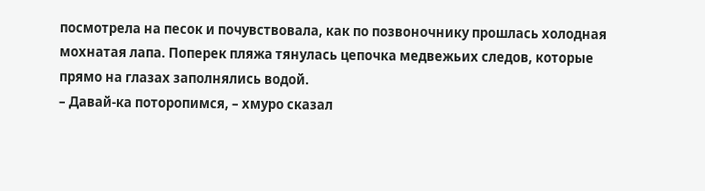посмотрела на песок и почувствовала, как по позвоночнику прошлась холодная мохнатая лапа. Поперек пляжа тянулась цепочка медвежьих следов, которые прямо на глазах заполнялись водой.
– Давай-ка поторопимся, – хмуро сказал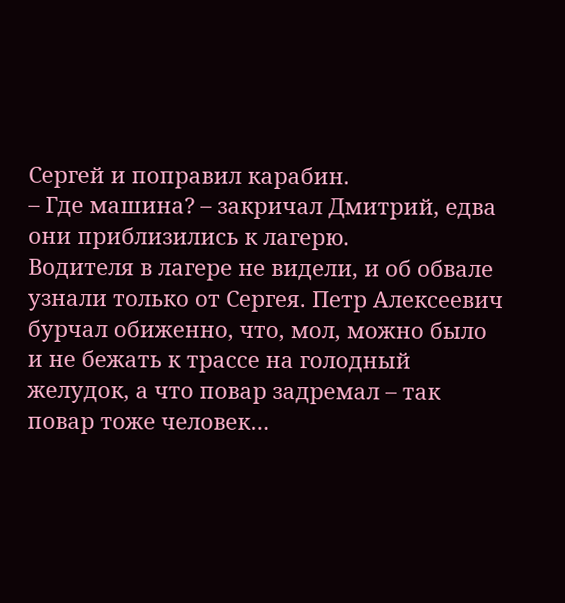Сергей и поправил карабин.
– Где машина? – закричал Дмитрий, едва они приблизились к лагерю.
Водителя в лагере не видели, и об обвале узнали только от Сергея. Петр Алексеевич бурчал обиженно, что, мол, можно было и не бежать к трассе на голодный желудок, а что повар задремал – так повар тоже человек…